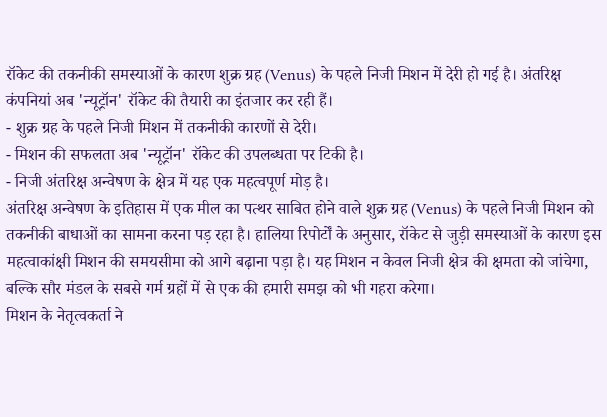रॉकेट की तकनीकी समस्याओं के कारण शुक्र ग्रह (Venus) के पहले निजी मिशन में देरी हो गई है। अंतरिक्ष कंपनियां अब 'न्यूट्रॉन' रॉकेट की तैयारी का इंतजार कर रही हैं।
- शुक्र ग्रह के पहले निजी मिशन में तकनीकी कारणों से देरी।
- मिशन की सफलता अब 'न्यूट्रॉन' रॉकेट की उपलब्धता पर टिकी है।
- निजी अंतरिक्ष अन्वेषण के क्षेत्र में यह एक महत्वपूर्ण मोड़ है।
अंतरिक्ष अन्वेषण के इतिहास में एक मील का पत्थर साबित होने वाले शुक्र ग्रह (Venus) के पहले निजी मिशन को तकनीकी बाधाओं का सामना करना पड़ रहा है। हालिया रिपोर्टों के अनुसार, रॉकेट से जुड़ी समस्याओं के कारण इस महत्वाकांक्षी मिशन की समयसीमा को आगे बढ़ाना पड़ा है। यह मिशन न केवल निजी क्षेत्र की क्षमता को जांचेगा, बल्कि सौर मंडल के सबसे गर्म ग्रहों में से एक की हमारी समझ को भी गहरा करेगा।
मिशन के नेतृत्वकर्ता ने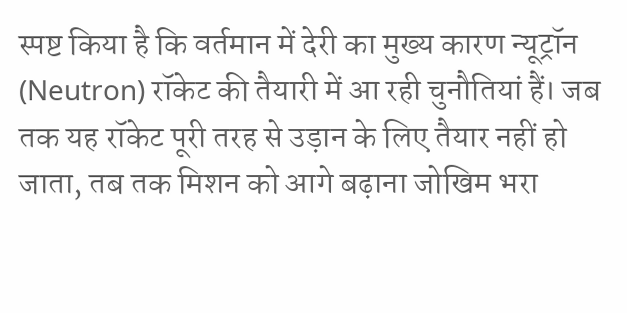स्पष्ट किया है कि वर्तमान में देरी का मुख्य कारण न्यूट्रॉन (Neutron) रॉकेट की तैयारी में आ रही चुनौतियां हैं। जब तक यह रॉकेट पूरी तरह से उड़ान के लिए तैयार नहीं हो जाता, तब तक मिशन को आगे बढ़ाना जोखिम भरा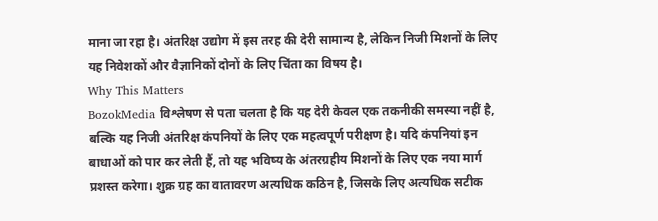माना जा रहा है। अंतरिक्ष उद्योग में इस तरह की देरी सामान्य है, लेकिन निजी मिशनों के लिए यह निवेशकों और वैज्ञानिकों दोनों के लिए चिंता का विषय है।
Why This Matters
BozokMedia विश्लेषण से पता चलता है कि यह देरी केवल एक तकनीकी समस्या नहीं है, बल्कि यह निजी अंतरिक्ष कंपनियों के लिए एक महत्वपूर्ण परीक्षण है। यदि कंपनियां इन बाधाओं को पार कर लेती हैं, तो यह भविष्य के अंतरग्रहीय मिशनों के लिए एक नया मार्ग प्रशस्त करेगा। शुक्र ग्रह का वातावरण अत्यधिक कठिन है, जिसके लिए अत्यधिक सटीक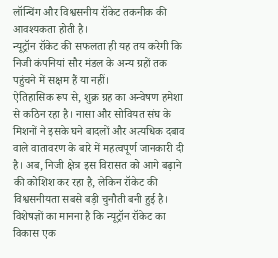लॉन्चिंग और विश्वसनीय रॉकेट तकनीक की आवश्यकता होती है।
न्यूट्रॉन रॉकेट की सफलता ही यह तय करेगी कि निजी कंपनियां सौर मंडल के अन्य ग्रहों तक पहुंचने में सक्षम हैं या नहीं।
ऐतिहासिक रूप से, शुक्र ग्रह का अन्वेषण हमेशा से कठिन रहा है। नासा और सोवियत संघ के मिशनों ने इसके घने बादलों और अत्यधिक दबाव वाले वातावरण के बारे में महत्वपूर्ण जानकारी दी है। अब, निजी क्षेत्र इस विरासत को आगे बढ़ाने की कोशिश कर रहा है, लेकिन रॉकेट की विश्वसनीयता सबसे बड़ी चुनौती बनी हुई है।
विशेषज्ञों का मानना है कि न्यूट्रॉन रॉकेट का विकास एक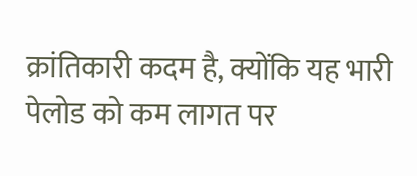क्रांतिकारी कदम है, क्योंकि यह भारी पेलोड को कम लागत पर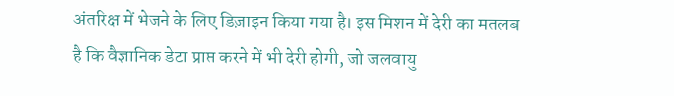अंतरिक्ष में भेजने के लिए डिज़ाइन किया गया है। इस मिशन में देरी का मतलब है कि वैज्ञानिक डेटा प्राप्त करने में भी देरी होगी, जो जलवायु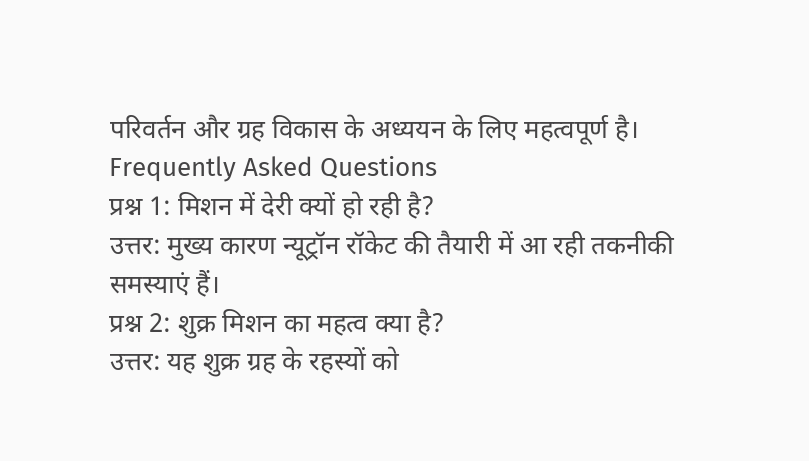परिवर्तन और ग्रह विकास के अध्ययन के लिए महत्वपूर्ण है।
Frequently Asked Questions
प्रश्न 1: मिशन में देरी क्यों हो रही है?
उत्तर: मुख्य कारण न्यूट्रॉन रॉकेट की तैयारी में आ रही तकनीकी समस्याएं हैं।
प्रश्न 2: शुक्र मिशन का महत्व क्या है?
उत्तर: यह शुक्र ग्रह के रहस्यों को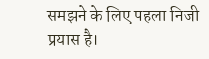समझने के लिए पहला निजी प्रयास है।